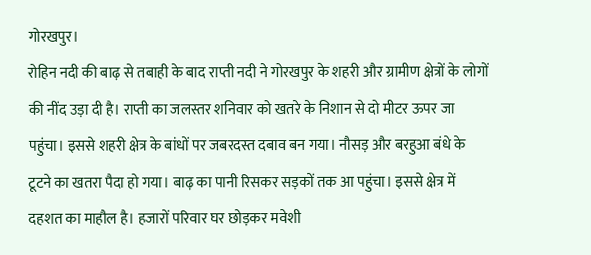गोरखपुर।
रोहिन नदी की बाढ़ से तबाही के बाद राप्ती नदी ने गोरखपुर के शहरी और ग्रामीण क्षेत्रों के लोगों की नींद उड़ा दी है। राप्ती का जलस्तर शनिवार को खतरे के निशान से दो मीटर ऊपर जा पहुंचा। इससे शहरी क्षेत्र के बांधों पर जबरदस्त दबाव बन गया। नौसड़ और बरहुआ बंधे के टूटने का खतरा पैदा हो गया। बाढ़ का पानी रिसकर सड़कों तक आ पहुंचा। इससे क्षेत्र में दहशत का माहौल है। हजारों परिवार घर छोड़कर मवेशी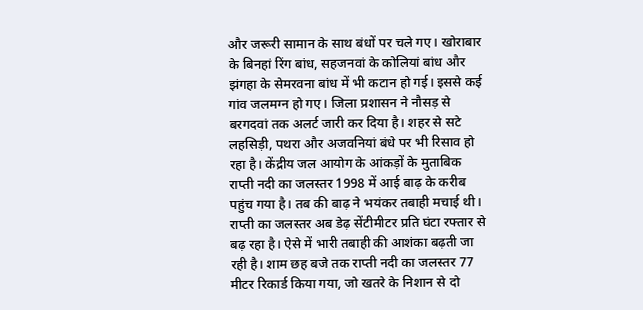और जरूरी सामान के साथ बंधों पर चले गए। खोराबार के बिनहां रिंग बांध, सहजनवां के कोलियां बांध और झंगहा के सेमरवना बांध में भी कटान हो गई। इससे कई गांव जलमग्न हो गए। जिला प्रशासन ने नौसड़ से बरगदवां तक अलर्ट जारी कर दिया है। शहर से सटे लहसिड़ी, पथरा और अजवनियां बंधे पर भी रिसाव हो रहा है। केंद्रीय जल आयोग के आंकड़ों के मुताबिक राप्ती नदी का जलस्तर 1998 में आई बाढ़ के करीब पहुंच गया है। तब की बाढ़ ने भयंकर तबाही मचाई थी। राप्ती का जलस्तर अब डेढ़ सेंटीमीटर प्रति घंटा रफ्तार से बढ़ रहा है। ऐसे में भारी तबाही की आशंका बढ़ती जा रही है। शाम छह बजे तक राप्ती नदी का जलस्तर 77 मीटर रिकार्ड किया गया, जो खतरे के निशान से दो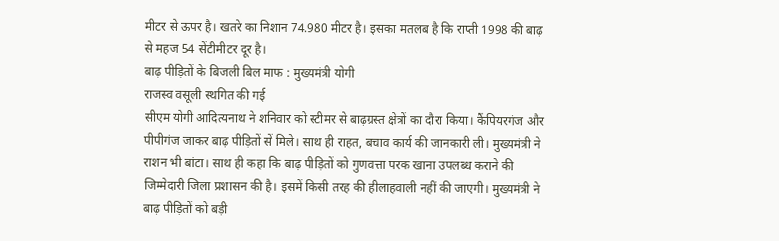मीटर से ऊपर है। खतरे का निशान 74.980 मीटर है। इसका मतलब है कि राप्ती 1998 की बाढ़ से महज 54 सेंटीमीटर दूर है।
बाढ़ पीड़ितों के बिजली बिल माफ : मुख्यमंत्री योगी
राजस्व वसूली स्थगित की गई
सीएम योगी आदित्यनाथ ने शनिवार को स्टीमर से बाढ़ग्रस्त क्षेत्रों का दौरा किया। कैंपियरगंज और पीपीगंज जाकर बाढ़ पीड़ितों सें मिले। साथ ही राहत, बचाव कार्य की जानकारी ली। मुख्यमंत्री ने राशन भी बांटा। साथ ही कहा कि बाढ़ पीड़ितों को गुणवत्ता परक खाना उपलब्ध कराने की जिम्मेदारी जिला प्रशासन की है। इसमें किसी तरह की हीलाहवाली नहीं की जाएगी। मुख्यमंत्री ने बाढ़ पीड़ितों को बड़ी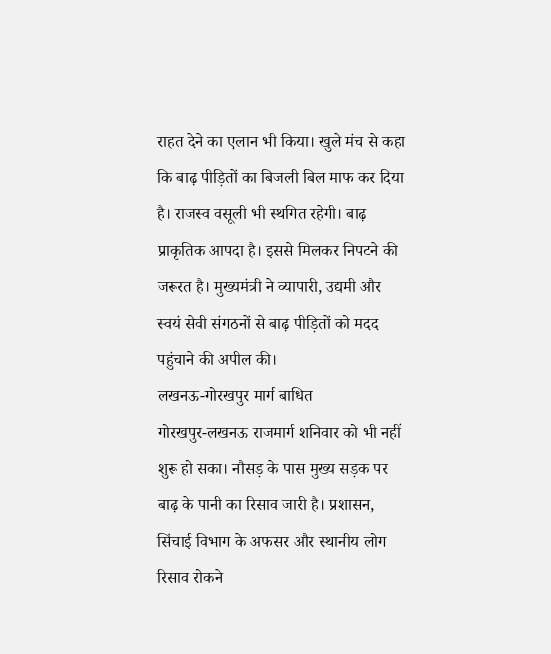राहत देने का एलान भी किया। खुले मंच से कहा कि बाढ़ पीड़ितों का बिजली बिल माफ कर दिया है। राजस्व वसूली भी स्थगित रहेगी। बाढ़ प्राकृतिक आपदा है। इससे मिलकर निपटने की जरूरत है। मुख्यमंत्री ने व्यापारी, उद्यमी और स्वयं सेवी संगठनों से बाढ़ पीड़ितों को मदद पहुंचाने की अपील की।
लखनऊ-गोरखपुर मार्ग बाधित
गोरखपुर-लखनऊ राजमार्ग शनिवार को भी नहीं शुरू हो सका। नौसड़ के पास मुख्य सड़क पर बाढ़ के पानी का रिसाव जारी है। प्रशासन, सिंचाई विभाग के अफसर और स्थानीय लोग रिसाव रोकने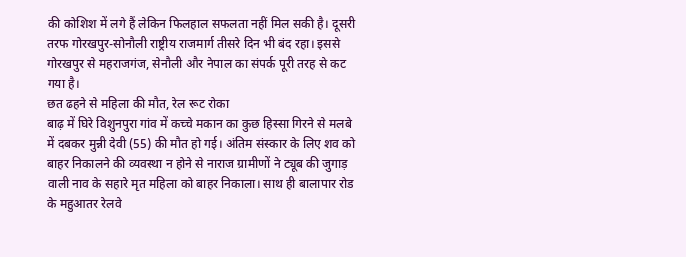की कोशिश में लगे हैं लेकिन फिलहाल सफलता नहीं मिल सकी है। दूसरी तरफ गोरखपुर-सोनौली राष्ट्रीय राजमार्ग तीसरे दिन भी बंद रहा। इससे गोरखपुर से महराजगंज, सेनौली और नेपाल का संपर्क पूरी तरह से कट गया है।
छत ढहने से महिला की मौत, रेल रूट रोका
बाढ़ में घिरे विशुनपुरा गांव में कच्चे मकान का कुछ हिस्सा गिरने से मलबे में दबकर मुन्नी देवी (55) की मौत हो गई। अंतिम संस्कार के लिए शव को बाहर निकालने की व्यवस्था न होने से नाराज ग्रामीणों ने ट्यूब की जुगाड़ वाली नाव के सहारे मृत महिला को बाहर निकाला। साथ ही बालापार रोड के महुआतर रेलवे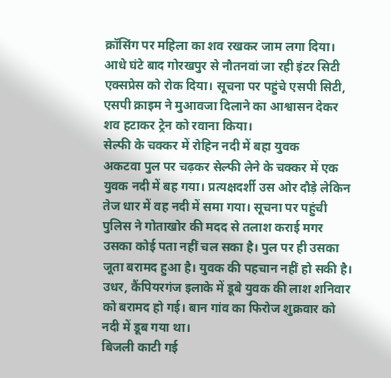क्रॉसिंग पर महिला का शव रखकर जाम लगा दिया। आधे घंटे बाद गोरखपुर से नौतनवां जा रही इंटर सिटी एक्सप्रेस को रोक दिया। सूचना पर पहुंचे एसपी सिटी, एसपी क्राइम ने मुआवजा दिलाने का आश्वासन देकर शव हटाकर ट्रेन को रवाना किया।
सेल्फी के चक्कर में रोहिन नदी में बहा युवक
अकटवा पुल पर चढ़कर सेल्फी लेने के चक्कर में एक युवक नदी में बह गया। प्रत्यक्षदर्शी उस ओर दौड़े लेकिन तेज धार में वह नदी में समा गया। सूचना पर पहुंची पुलिस ने गोताखोर की मदद से तलाश कराई मगर उसका कोई पता नहीं चल सका है। पुल पर ही उसका जूता बरामद हुआ है। युवक की पहचान नहीं हो सकी है। उधर, कैंपियरगंज इलाके में डूबे युवक की लाश शनिवार को बरामद हो गई। बान गांव का फिरोज शुक्रवार को नदी में डूब गया था।
बिजली काटी गई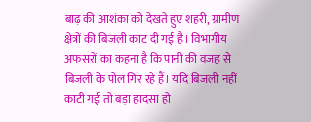बाढ़ की आशंका को देखते हुए शहरी, ग्रामीण क्षेत्रों की बिजली काट दी गई है। विभागीय अफसरों का कहना है कि पानी की वजह से बिजली के पोल गिर रहे हैं। यदि बिजली नहीं काटी गई तो बड़ा हादसा हो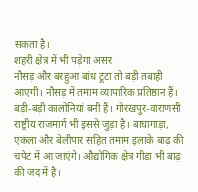सकता है।
शहरी क्षेत्र में भी पड़ेगा असर
नौसड़ और बरहुआ बांध टूटा तो बड़ी तबाही आएगी। नौसड़ में तमाम व्यापारिक प्रतिष्ठान हैं। बड़ी-बड़ी कालोनियां बनी हैं। गोरखपुर-वाराणसी राष्ट्रीय राजमार्ग भी इससे जुड़ा है। बाघागाड़ा, एकला और बेलीपार सहित तमाम इलाके बाढ़ की चपेट में आ जाएंगे। औद्योगिक क्षेत्र गीडा भी बाढ़ की जद में है।